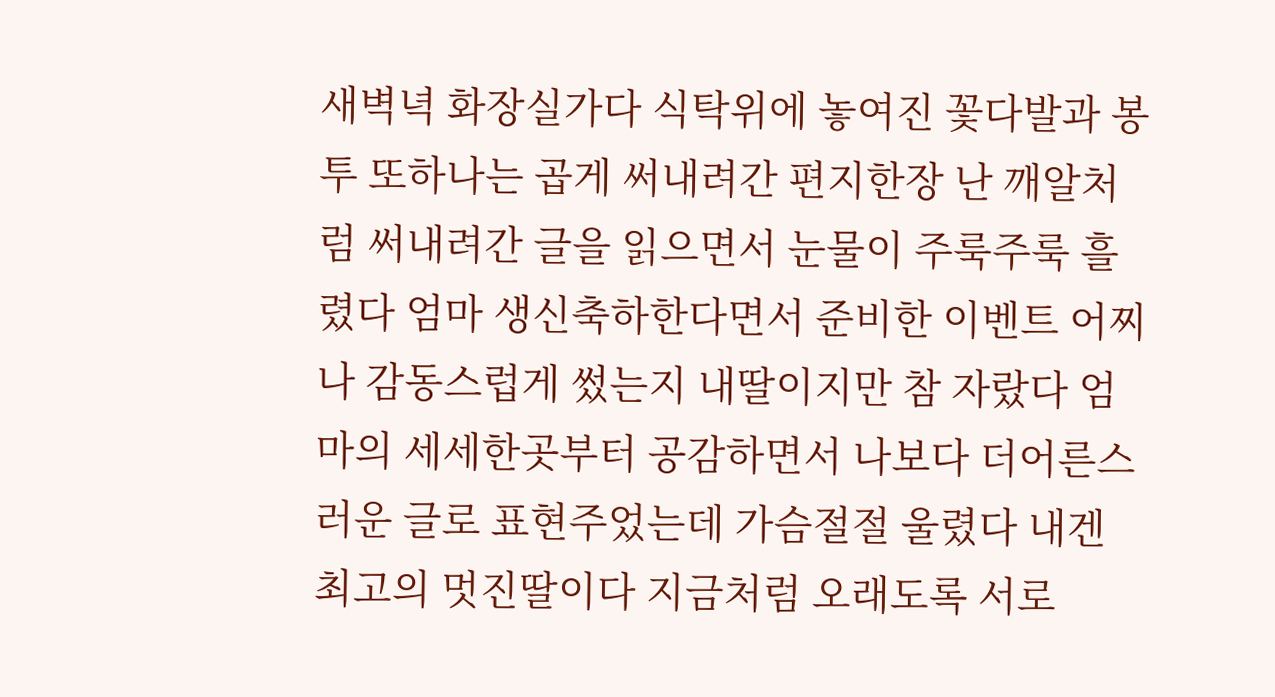새벽녁 화장실가다 식탁위에 놓여진 꽃다발과 봉투 또하나는 곱게 써내려간 편지한장 난 깨알처럼 써내려간 글을 읽으면서 눈물이 주룩주룩 흘렸다 엄마 생신축하한다면서 준비한 이벤트 어찌나 감동스럽게 썼는지 내딸이지만 참 자랐다 엄마의 세세한곳부터 공감하면서 나보다 더어른스러운 글로 표현주었는데 가슴절절 울렸다 내겐 최고의 멋진딸이다 지금처럼 오래도록 서로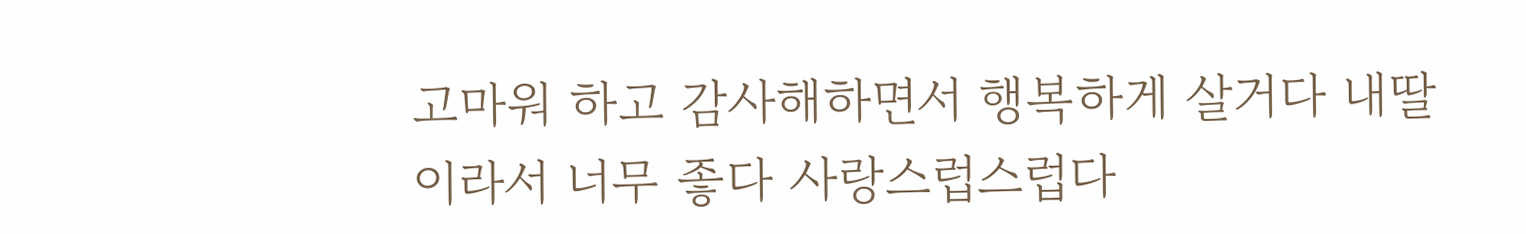고마워 하고 감사해하면서 행복하게 살거다 내딸이라서 너무 좋다 사랑스럽스럽다